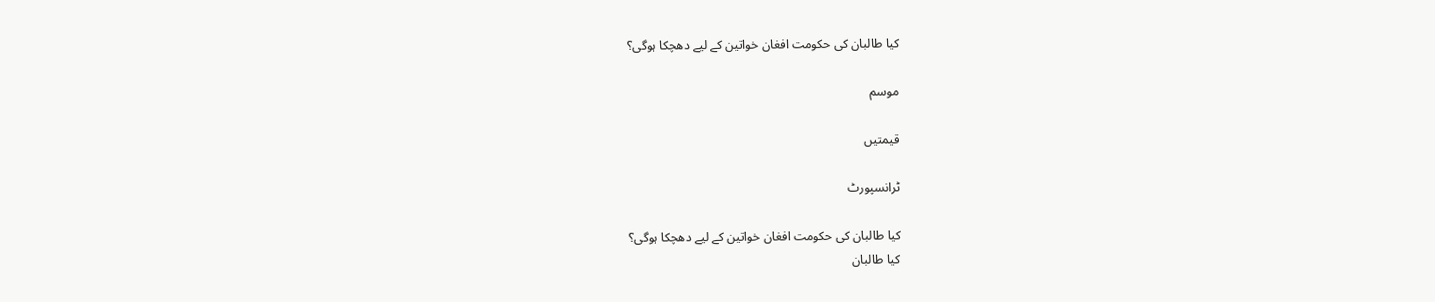کیا طالبان کی حکومت افغان خواتین کے لیے دھچکا ہوگی؟

موسم

قیمتیں

ٹرانسپورٹ

کیا طالبان کی حکومت افغان خواتین کے لیے دھچکا ہوگی؟
کیا طالبان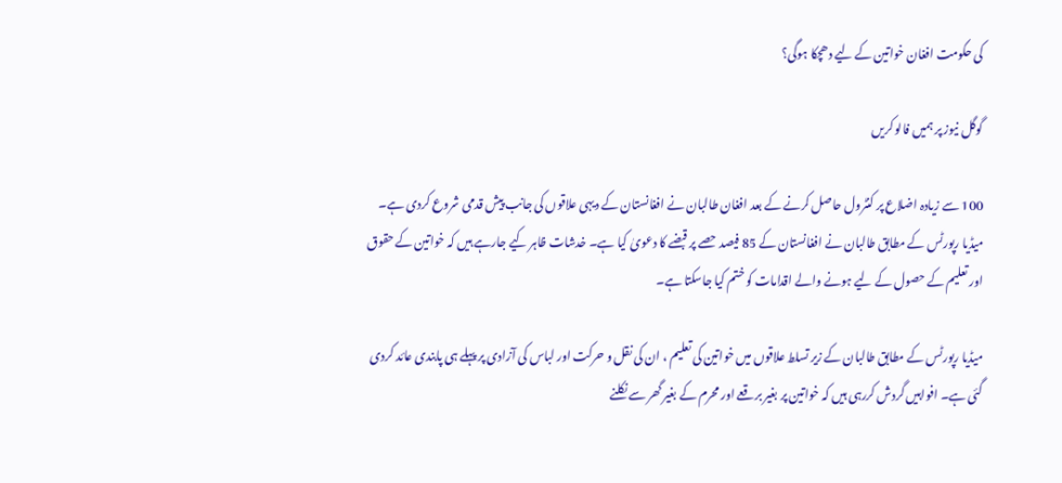کی حکومت افغان خواتین کے لیے دھچکا ہوگی؟

گوگل نیوز پر ہمیں فالو کریں

100 سے زیادہ اضلاع پر کنٹرول حاصل کرنے کے بعد افغان طالبان نے افغانستان کے دیہی علاقوں کی جانب پیش قدمی شروع کردی ہے۔ میڈیا رپورٹس کے مطابق طالبان نے افغانستان کے 85 فیصد حصے پر قبضے کا دعویٰ کیا ہے۔ خدشات ظاہر کیے جارہے ہیں کہ خواتین کے حقوق اور تعلیم کے حصول کے لیے ہونے والے اقدامات کو ختم کیا جاسکتا ہے۔

میڈیا رپورٹس کے مطابق طالبان کے زیر تسلط علاقوں میں خواتین کی تعلیم ، ان کی نقل و حرکت اور لباس کی آزادی پر پہلے ہی پابندی عائد کردی گئی ہے۔ افواہیں گردش کررہی ہیں کہ خواتین پر بغیر برقعے اور محرم کے بغیر گھر سے نکلنے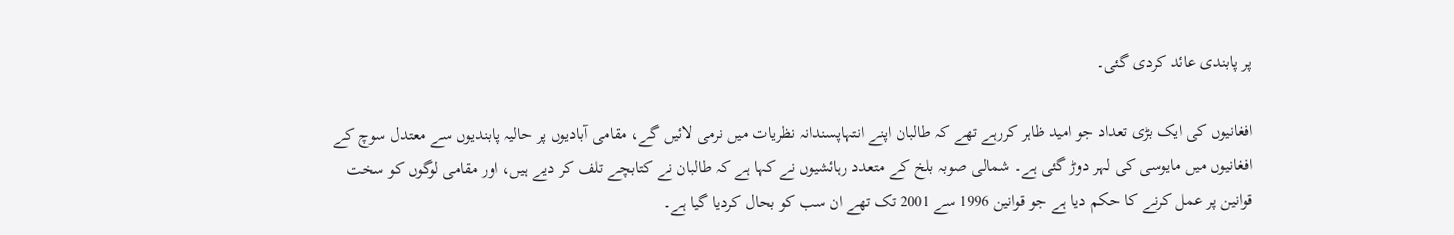پر پابندی عائد کردی گئی۔

افغانیوں کی ایک بڑی تعداد جو امید ظاہر کررہے تھے کہ طالبان اپنے انتہاپسندانہ نظریات میں نرمی لائیں گے، مقامی آبادیوں پر حالیہ پابندیوں سے معتدل سوچ کے افغانیوں میں مایوسی کی لہر دوڑ گئی ہے۔ شمالی صوبہ بلخ کے متعدد رہائشیوں نے کہا ہے کہ طالبان نے کتابچے تلف کر دیے ہیں، اور مقامی لوگوں کو سخت قوانین پر عمل کرنے کا حکم دیا ہے جو قوانین 1996 سے 2001 تک تھے ان سب کو بحال کردیا گیا ہے۔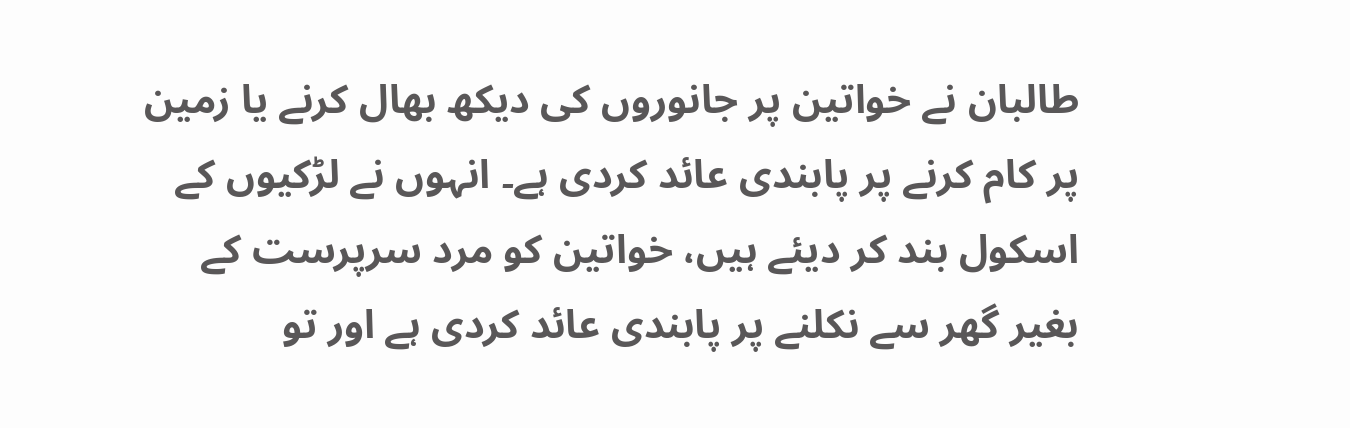طالبان نے خواتین پر جانوروں کی دیکھ بھال کرنے یا زمین پر کام کرنے پر پابندی عائد کردی ہے۔ انہوں نے لڑکیوں کے اسکول بند کر دیئے ہیں، خواتین کو مرد سرپرست کے بغیر گھر سے نکلنے پر پابندی عائد کردی ہے اور تو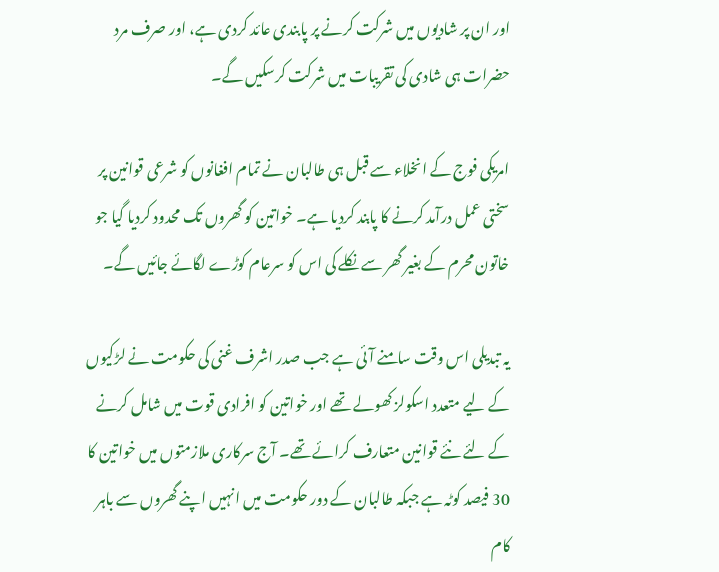اور ان پر شادیوں میں شرکت کرنے پر پابندی عائد کردی ہے، اور صرف مرد حضرات ہی شادی کی تقریبات میں شرکت کرسکیں گے۔

امریکی فوج کے انخلاء سے قبل ہی طالبان نے تمام افغانوں کو شرعی قوانین پر سختی عمل درآمد کرنے کا پابند کردیا ہے۔ خواتین کو گھروں تک محدود کردیا گیا جو خاتون محرم کے بغیر گھر سے نکلے کی اس کو سرعام کوڑے لگائے جائیں گے۔

یہ تبدیلی اس وقت سامنے آئی ہے جب صدر اشرف غنی کی حکومت نے لڑکیوں کے لیے متعدد اسکولز کھولے تھے اور خواتین کو افرادی قوت میں شامل کرنے کے لئے نئے قوانین متعارف کرائے تھے۔ آج سرکاری ملازمتوں میں خواتین کا 30 فیصد کوٹہ ہے جبکہ طالبان کے دور حکومت میں انہیں اپنے گھروں سے باہر کام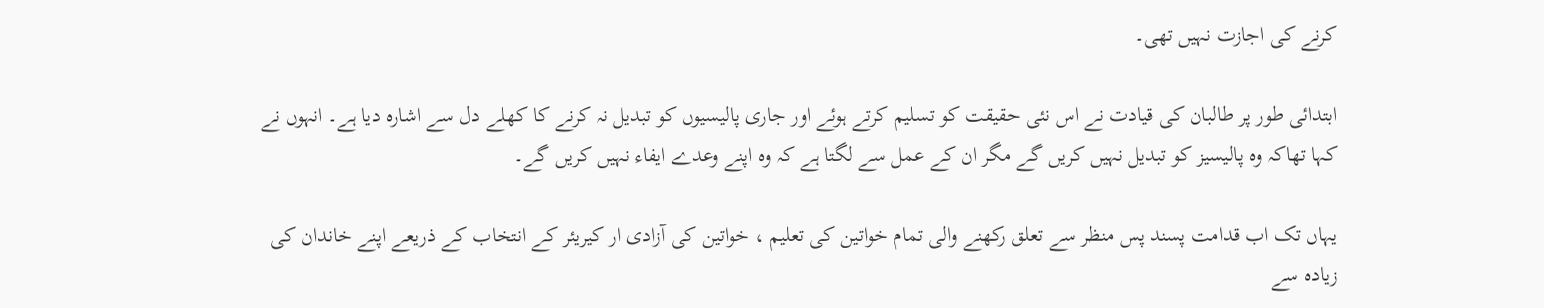کرنے کی اجازت نہیں تھی۔

ابتدائی طور پر طالبان کی قیادت نے اس نئی حقیقت کو تسلیم کرتے ہوئے اور جاری پالیسیوں کو تبدیل نہ کرنے کا کھلے دل سے اشارہ دیا ہے۔ انہوں نے کہا تھاکہ وہ پالیسیز کو تبدیل نہیں کریں گے مگر ان کے عمل سے لگتا ہے کہ وہ اپنے وعدے ایفاء نہیں کریں گے۔

یہاں تک اب قدامت پسند پس منظر سے تعلق رکھنے والی تمام خواتین کی تعلیم ، خواتین کی آزادی ار کیریئر کے انتخاب کے ذریعے اپنے خاندان کی زیادہ سے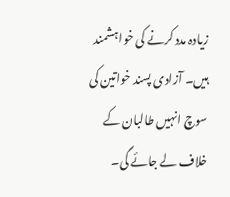زیادہ مدد کرنے کی خواہشمند ہیں۔ آزادی پسند خواتین کی سوچ انہیں طالبان کے خلاف لے جائے گی۔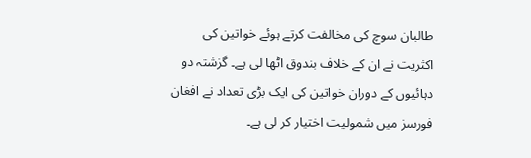طالبان سوچ کی مخالفت کرتے ہوئے خواتین کی اکثریت نے ان کے خلاف بندوق اٹھا لی ہے۔ گزشتہ دو دہائیوں کے دوران خواتین کی ایک بڑی تعداد نے افغان فورسز میں شمولیت اختیار کر لی ہے۔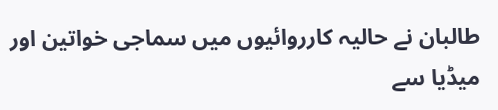طالبان نے حالیہ کارروائیوں میں سماجی خواتین اور میڈیا سے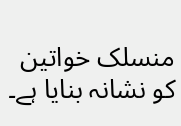منسلک خواتین کو نشانہ بنایا ہے۔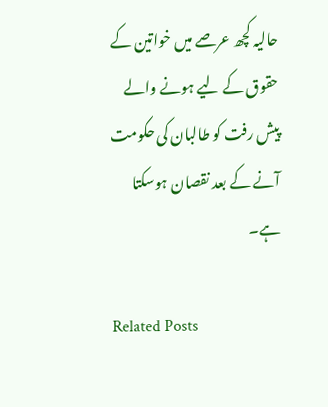حالیہ کچھ عرصے میں خواتین کے حقوق کے لیے ہونے والے پیش رفت کو طالبان کی حکومت آنے کے بعد نقصان ہوسکتا ہے۔

Related Posts